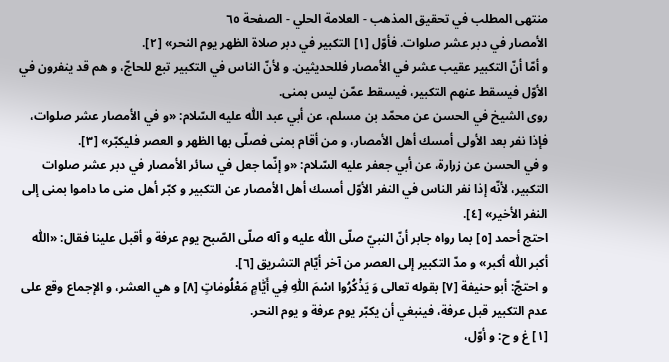منتهى المطلب في تحقيق المذهب - العلامة الحلي - الصفحة ٦٥
الأمصار في دبر عشر صلوات. فأوّل [١] التكبير في دبر صلاة الظهر يوم النحر» [٢].
و أمّا أنّ التكبير عقيب عشر في الأمصار فللحديثين. و لأنّ الناس في التكبير تبع للحاجّ، و هم قد ينفرون في الأوّل فيسقط عنهم التكبير، فيسقط عمّن ليس بمنى.
روى الشيخ في الحسن عن محمّد بن مسلم، عن أبي عبد اللّٰه عليه السّلام: «و في الأمصار عشر صلوات، فإذا نفر بعد الأولى أمسك أهل الأمصار، و من أقام بمنى فصلّى بها الظهر و العصر فليكبّر» [٣].
و في الحسن عن زرارة، عن أبي جعفر عليه السّلام: «و إنّما جعل في سائر الأمصار في دبر عشر صلوات التكبير، لأنّه إذا نفر الناس في النفر الأوّل أمسك أهل الأمصار عن التكبير و كبّر أهل منى ما داموا بمنى إلى النفر الأخير» [٤].
احتج أحمد [٥] بما رواه جابر أنّ النبيّ صلّى اللّٰه عليه و آله صلّى الصّبح يوم عرفة و أقبل علينا فقال: «اللّٰه أكبر اللّٰه أكبر» و مدّ التكبير إلى العصر من آخر أيّام التشريق [٦].
و احتجّ: أبو حنيفة [٧] بقوله تعالى وَ يَذْكُرُوا اسْمَ اللّٰهِ فِي أَيّٰامٍ مَعْلُومٰاتٍ [٨] و هي العشر، و الإجماع وقع على عدم التكبير قبل عرفة، فينبغي أن يكبّر يوم عرفة و يوم النحر.
[١] غ و ح: و أوّل،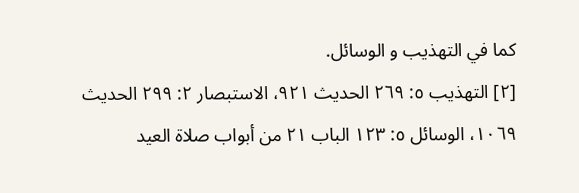كما في التهذيب و الوسائل.
[٢] التهذيب ٥: ٢٦٩ الحديث ٩٢١، الاستبصار ٢: ٢٩٩ الحديث ١٠٦٩، الوسائل ٥: ١٢٣ الباب ٢١ من أبواب صلاة العيد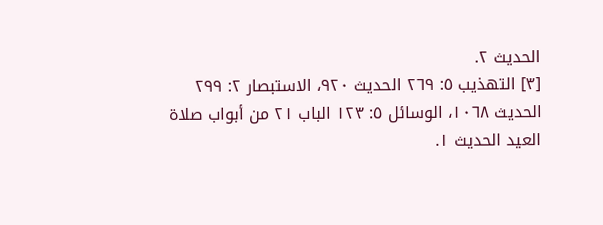الحديث ٢.
[٣] التهذيب ٥: ٢٦٩ الحديث ٩٢٠، الاستبصار ٢: ٢٩٩ الحديث ١٠٦٨، الوسائل ٥: ١٢٣ الباب ٢١ من أبواب صلاة العيد الحديث ١.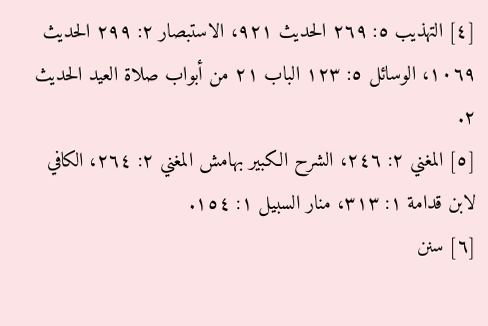[٤] التهذيب ٥: ٢٦٩ الحديث ٩٢١، الاستبصار ٢: ٢٩٩ الحديث ١٠٦٩، الوسائل ٥: ١٢٣ الباب ٢١ من أبواب صلاة العيد الحديث ٢.
[٥] المغني ٢: ٢٤٦، الشرح الكبير بهامش المغني ٢: ٢٦٤، الكافي لابن قدامة ١: ٣١٣، منار السبيل ١: ١٥٤.
[٦] سنن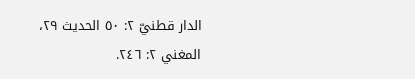الدار قطنيّ ٢: ٥٠ الحديث ٢٩، المغني ٢: ٢٤٦.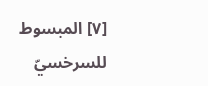[٧] المبسوط للسرخسيّ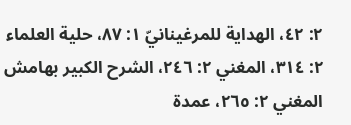٢: ٤٢، الهداية للمرغينانيّ ١: ٨٧، حلية العلماء ٢: ٣١٤، المغني ٢: ٢٤٦، الشرح الكبير بهامش المغني ٢: ٢٦٥، عمدة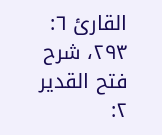القارئ ٦: ٢٩٣، شرح فتح القدير ٢: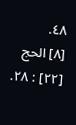٤٨.
[٨] الحج [٢٢] : ٢٨.